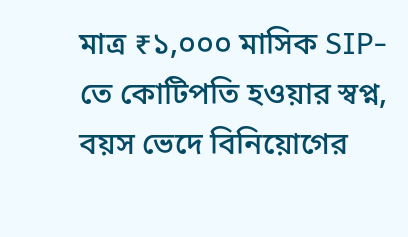মাত্র ₹১,০০০ মাসিক SIP-তে কোটিপতি হওয়ার স্বপ্ন, বয়স ভেদে বিনিয়োগের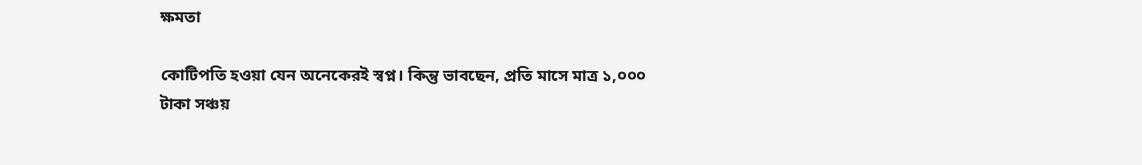ক্ষমতা

কোটিপতি হওয়া যেন অনেকেরই স্বপ্ন। কিন্তু ভাবছেন, প্রতি মাসে মাত্র ১,০০০ টাকা সঞ্চয়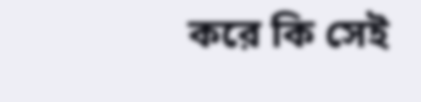করে কি সেই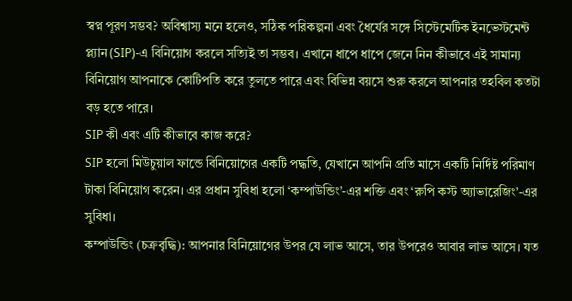স্বপ্ন পূরণ সম্ভব? অবিশ্বাস্য মনে হলেও, সঠিক পরিকল্পনা এবং ধৈর্যের সঙ্গে সিস্টেমেটিক ইনভেস্টমেন্ট প্ল্যান (SIP)-এ বিনিয়োগ করলে সত্যিই তা সম্ভব। এখানে ধাপে ধাপে জেনে নিন কীভাবে এই সামান্য বিনিয়োগ আপনাকে কোটিপতি করে তুলতে পারে এবং বিভিন্ন বয়সে শুরু করলে আপনার তহবিল কতটা বড় হতে পারে।
SIP কী এবং এটি কীভাবে কাজ করে?
SIP হলো মিউচুয়াল ফান্ডে বিনিয়োগের একটি পদ্ধতি, যেখানে আপনি প্রতি মাসে একটি নির্দিষ্ট পরিমাণ টাকা বিনিয়োগ করেন। এর প্রধান সুবিধা হলো ‘কম্পাউন্ডিং’-এর শক্তি এবং ‘রুপি কস্ট অ্যাভারেজিং’-এর সুবিধা।
কম্পাউন্ডিং (চক্রবৃদ্ধি): আপনার বিনিয়োগের উপর যে লাভ আসে, তার উপরেও আবার লাভ আসে। যত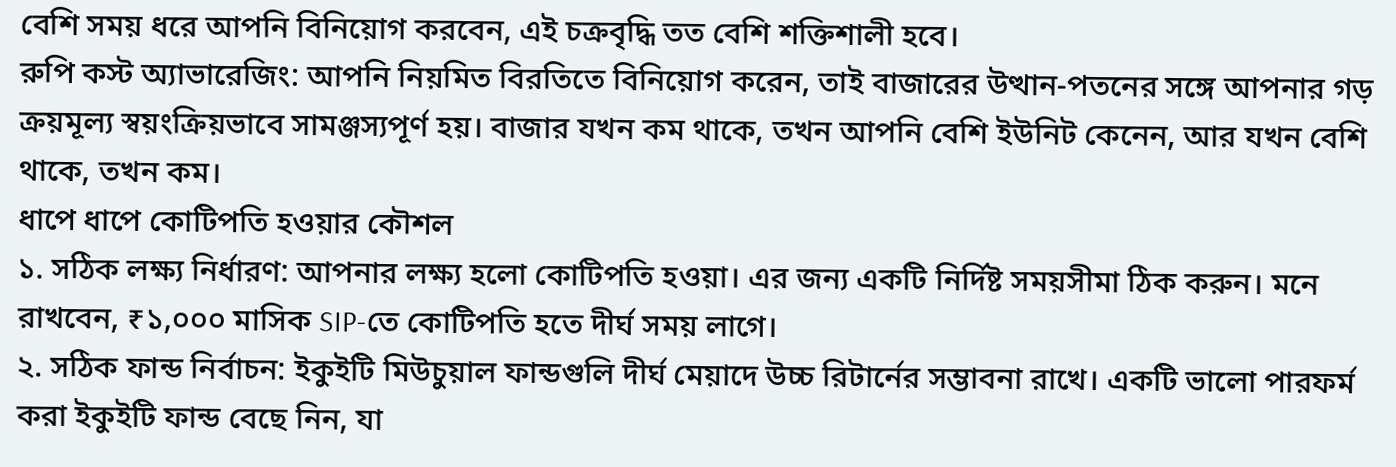বেশি সময় ধরে আপনি বিনিয়োগ করবেন, এই চক্রবৃদ্ধি তত বেশি শক্তিশালী হবে।
রুপি কস্ট অ্যাভারেজিং: আপনি নিয়মিত বিরতিতে বিনিয়োগ করেন, তাই বাজারের উত্থান-পতনের সঙ্গে আপনার গড় ক্রয়মূল্য স্বয়ংক্রিয়ভাবে সামঞ্জস্যপূর্ণ হয়। বাজার যখন কম থাকে, তখন আপনি বেশি ইউনিট কেনেন, আর যখন বেশি থাকে, তখন কম।
ধাপে ধাপে কোটিপতি হওয়ার কৌশল
১. সঠিক লক্ষ্য নির্ধারণ: আপনার লক্ষ্য হলো কোটিপতি হওয়া। এর জন্য একটি নির্দিষ্ট সময়সীমা ঠিক করুন। মনে রাখবেন, ₹১,০০০ মাসিক SIP-তে কোটিপতি হতে দীর্ঘ সময় লাগে।
২. সঠিক ফান্ড নির্বাচন: ইকুইটি মিউচুয়াল ফান্ডগুলি দীর্ঘ মেয়াদে উচ্চ রিটার্নের সম্ভাবনা রাখে। একটি ভালো পারফর্ম করা ইকুইটি ফান্ড বেছে নিন, যা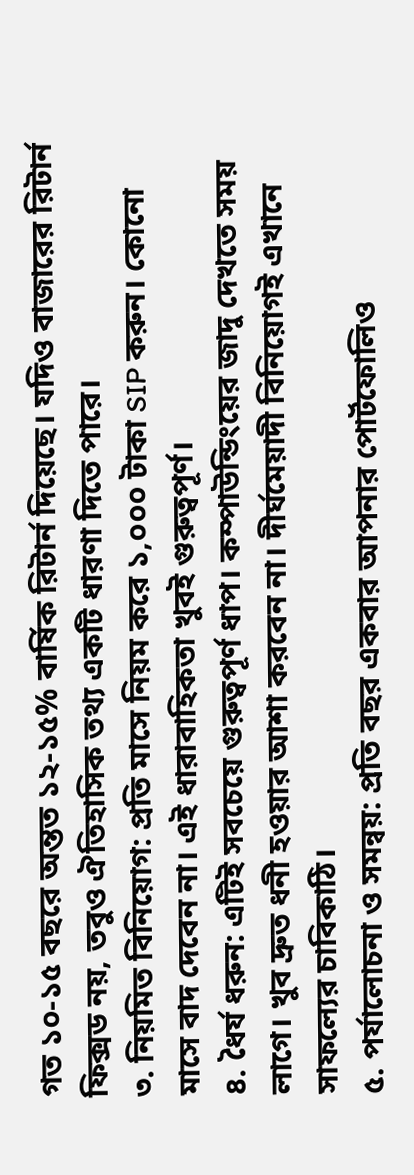গত ১০-১৫ বছরে অন্তত ১২-১৫% বার্ষিক রিটার্ন দিয়েছে। যদিও বাজারের রিটার্ন ফিক্সড নয়, তবুও ঐতিহাসিক তথ্য একটি ধারণা দিতে পারে।
৩. নিয়মিত বিনিয়োগ: প্রতি মাসে নিয়ম করে ১,০০০ টাকা SIP করুন। কোনো মাসে বাদ দেবেন না। এই ধারাবাহিকতা খুবই গুরুত্বপূর্ণ।
৪. ধৈর্য ধরুন: এটিই সবচেয়ে গুরুত্বপূর্ণ ধাপ। কম্পাউন্ডিংয়ের জাদু দেখতে সময় লাগে। খুব দ্রুত ধনী হওয়ার আশা করবেন না। দীর্ঘমেয়াদী বিনিয়োগই এখানে সাফল্যের চাবিকাঠি।
৫. পর্যালোচনা ও সমন্বয়: প্রতি বছর একবার আপনার পোর্টফোলিও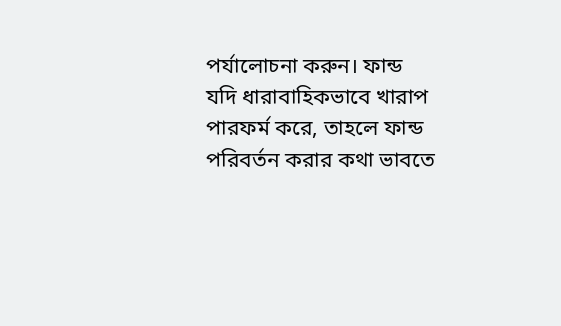পর্যালোচনা করুন। ফান্ড যদি ধারাবাহিকভাবে খারাপ পারফর্ম করে, তাহলে ফান্ড পরিবর্তন করার কথা ভাবতে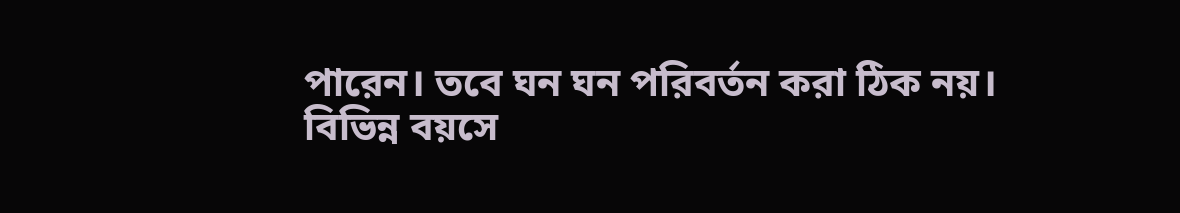পারেন। তবে ঘন ঘন পরিবর্তন করা ঠিক নয়।
বিভিন্ন বয়সে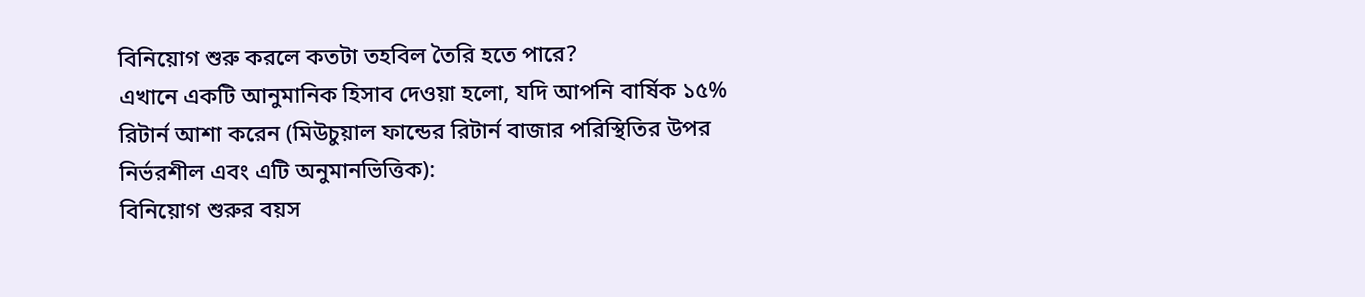বিনিয়োগ শুরু করলে কতটা তহবিল তৈরি হতে পারে?
এখানে একটি আনুমানিক হিসাব দেওয়া হলো, যদি আপনি বার্ষিক ১৫% রিটার্ন আশা করেন (মিউচুয়াল ফান্ডের রিটার্ন বাজার পরিস্থিতির উপর নির্ভরশীল এবং এটি অনুমানভিত্তিক):
বিনিয়োগ শুরুর বয়স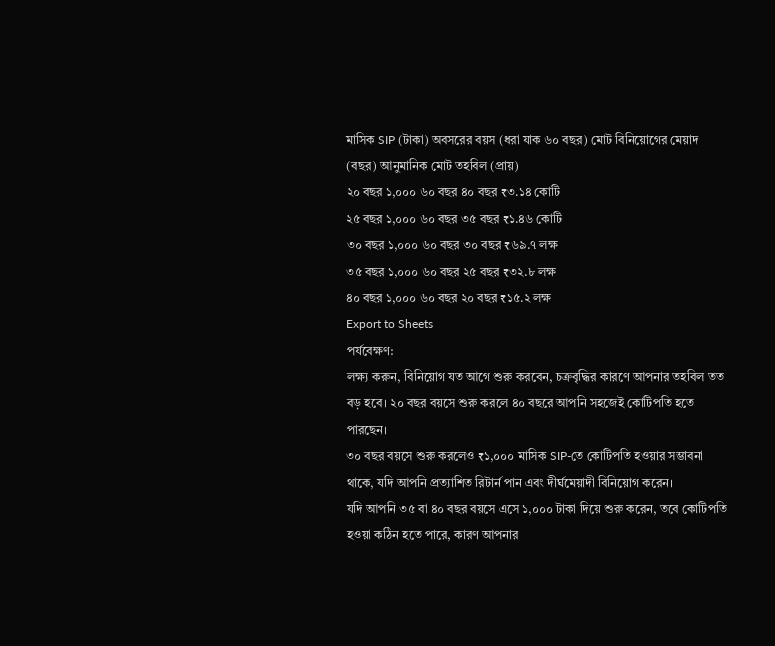মাসিক SIP (টাকা) অবসরের বয়স (ধরা যাক ৬০ বছর) মোট বিনিয়োগের মেয়াদ (বছর) আনুমানিক মোট তহবিল (প্রায়)
২০ বছর ১,০০০ ৬০ বছর ৪০ বছর ₹৩.১৪ কোটি
২৫ বছর ১,০০০ ৬০ বছর ৩৫ বছর ₹১.৪৬ কোটি
৩০ বছর ১,০০০ ৬০ বছর ৩০ বছর ₹৬৯.৭ লক্ষ
৩৫ বছর ১,০০০ ৬০ বছর ২৫ বছর ₹৩২.৮ লক্ষ
৪০ বছর ১,০০০ ৬০ বছর ২০ বছর ₹১৫.২ লক্ষ
Export to Sheets
পর্যবেক্ষণ:
লক্ষ্য করুন, বিনিয়োগ যত আগে শুরু করবেন, চক্রবৃদ্ধির কারণে আপনার তহবিল তত বড় হবে। ২০ বছর বয়সে শুরু করলে ৪০ বছরে আপনি সহজেই কোটিপতি হতে পারছেন।
৩০ বছর বয়সে শুরু করলেও ₹১,০০০ মাসিক SIP-তে কোটিপতি হওয়ার সম্ভাবনা থাকে, যদি আপনি প্রত্যাশিত রিটার্ন পান এবং দীর্ঘমেয়াদী বিনিয়োগ করেন।
যদি আপনি ৩৫ বা ৪০ বছর বয়সে এসে ১,০০০ টাকা দিয়ে শুরু করেন, তবে কোটিপতি হওয়া কঠিন হতে পারে, কারণ আপনার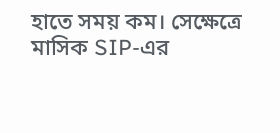হাতে সময় কম। সেক্ষেত্রে মাসিক SIP-এর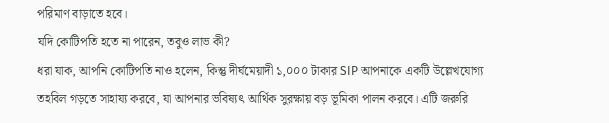পরিমাণ বাড়াতে হবে।
যদি কোটিপতি হতে না পারেন, তবুও লাভ কী?
ধরা যাক, আপনি কোটিপতি নাও হলেন, কিন্তু দীর্ঘমেয়াদী ১,০০০ টাকার SIP আপনাকে একটি উল্লেখযোগ্য তহবিল গড়তে সাহায্য করবে, যা আপনার ভবিষ্যৎ আর্থিক সুরক্ষায় বড় ভূমিকা পালন করবে। এটি জরুরি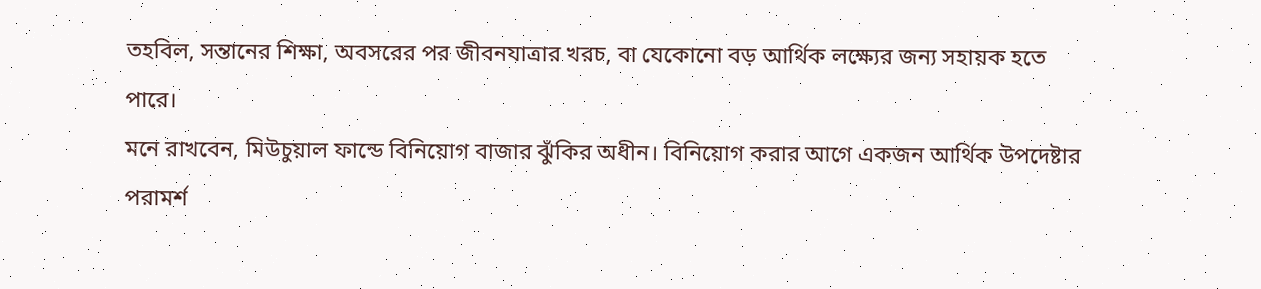তহবিল, সন্তানের শিক্ষা, অবসরের পর জীবনযাত্রার খরচ, বা যেকোনো বড় আর্থিক লক্ষ্যের জন্য সহায়ক হতে পারে।
মনে রাখবেন, মিউচুয়াল ফান্ডে বিনিয়োগ বাজার ঝুঁকির অধীন। বিনিয়োগ করার আগে একজন আর্থিক উপদেষ্টার পরামর্শ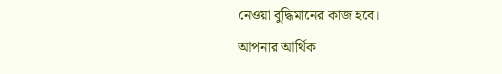নেওয়া বুদ্ধিমানের কাজ হবে।
আপনার আর্থিক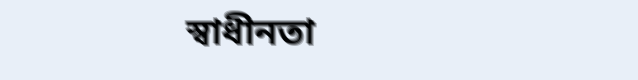স্বাধীনতা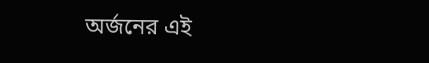অর্জনের এই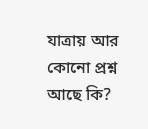যাত্রায় আর কোনো প্রশ্ন আছে কি?